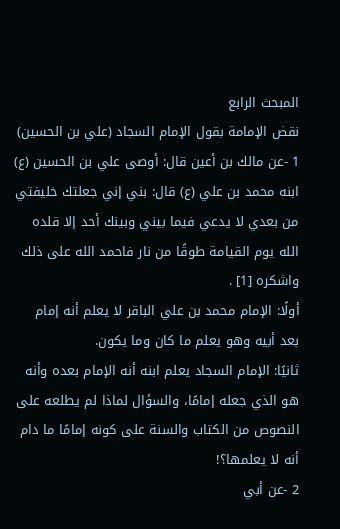المبحث الرابع
نقض الإمامة بقول الإمام السجاد (علي بن الحسين)
1 -عن مالك بن أعين قال: أوصى علي بن الحسين (ع) ابنه محمد بن علي (ع) قال: بني إني جعلتك خليفتي من بعدي لا يدعي فيما بيني وبينك أحد إلا قلده الله يوم القيامة طوقًا من نار فاحمد الله على ذلك واشكره [1] .
أولًا: الإمام محمد بن علي الباقر لا يعلم أنه إمام بعد أبيه وهو يعلم ما كان وما يكون.
ثانيًا: الإمام السجاد يعلم ابنه أنه الإمام بعده وأنه هو الذي جعله إمامًا، والسؤال لماذا لم يطلعه على النصوص من الكتاب والسنة على كونه إمامًا ما دام أنه لا يعلمها؟!
2 -عن أبي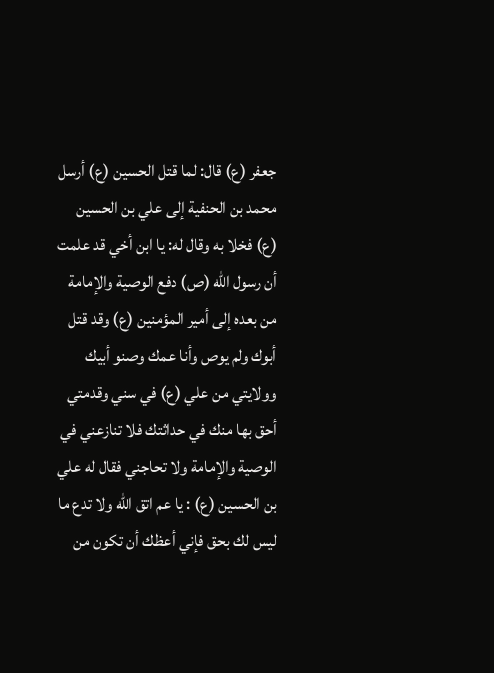جعفر (ع) قال: لما قتل الحسين (ع) أرسل محمد بن الحنفية إلى علي بن الحسين (ع) فخلا به وقال له: يا ابن أخي قد علمت أن رسول الله (ص) دفع الوصية والإمامة من بعده إلى أمير المؤمنين (ع) وقد قتل أبوك ولم يوص وأنا عمك وصنو أبيك وولايتي من علي (ع) في سني وقدمتي أحق بها منك في حداثتك فلا تنازعني في الوصية والإمامة ولا تحاجني فقال له علي بن الحسين (ع) : يا عم اتق الله ولا تدع ما ليس لك بحق فإني أعظك أن تكون من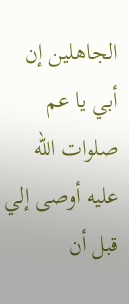الجاهلين إن أبي يا عم صلوات الله عليه أوصى إلي قبل أن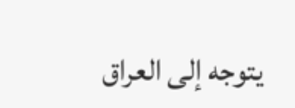يتوجه إلى العراق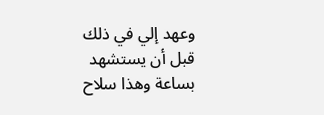وعهد إلي في ذلك قبل أن يستشهد بساعة وهذا سلاح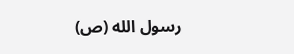رسول الله (ص)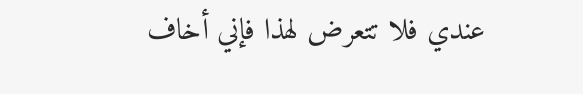عندي فلا تتعرض لهذا فإني أخاف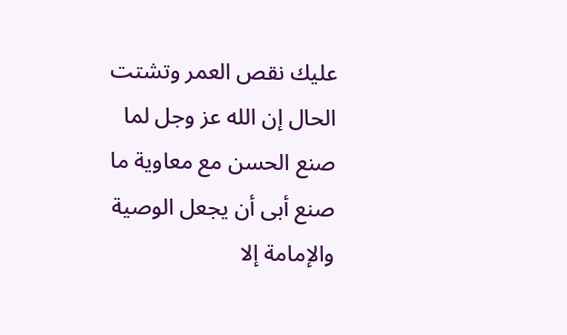عليك نقص العمر وتشتت الحال إن الله عز وجل لما صنع الحسن مع معاوية ما صنع أبى أن يجعل الوصية والإمامة إلا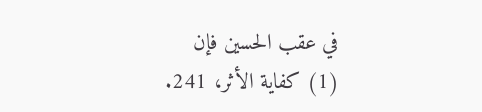في عقب الحسين فإن
(1) كفاية الأثر، 241.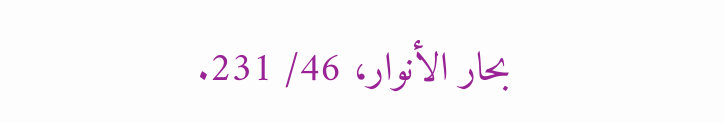بحار الأنوار، 46/ 231.